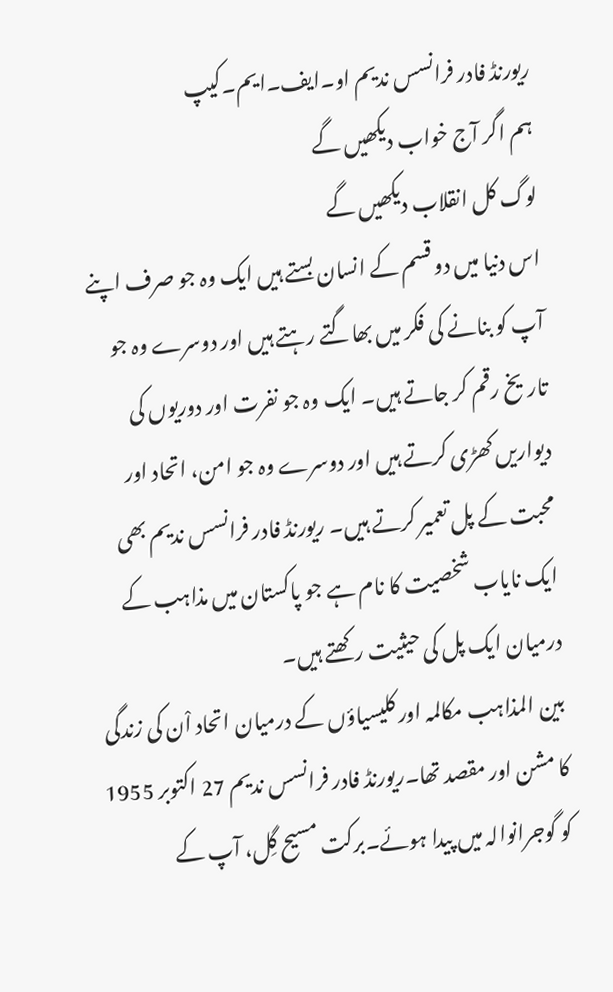ریورنڈ فادر فرانسس ندیم او۔ایف۔ایم۔کیپ
ہم اگر آج خواب دیکھیں گے
لوگ کل انقلاب دیکھیں گے
اس دنیا میں دو قسم کے انسان بستے ہیں ایک وہ جو صرف اپنے آپ کو بنانے کی فکر میں بھاگتے رہتے ہیں اور دوسرے وہ جو تاریخ رقم کر جاتے ہیں۔ ایک وہ جو نفرت اور دوریوں کی دیواریں کھڑی کرتے ہیں اور دوسرے وہ جو امن، اتحاد اور محبت کے پل تعمیر کرتے ہیں۔ ریورنڈ فادر فرانسس ندیم بھی ایک نایاب شخصیت کا نام ہے جو پاکستان میں مذاہب کے درمیان ایک پل کی حیثیت رکھتے ہیں۔
بین المذاہب مکالمہ اور کلیسیاؤں کے درمیان اتحاد اْن کی زندگی کا مشن اور مقصد تھا۔ریورنڈ فادر فرانسس ندیم 27 اکتوبر 1955 کو گوجرانوالہ میں پیدا ہوئے۔برکت مسیح گِل، آپ کے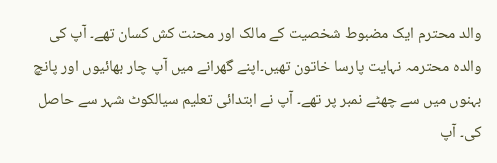والد محترم ایک مضبوط شخصیت کے مالک اور محنت کش کسان تھے۔ آپ کی والدہ محترمہ نہایت پارسا خاتون تھیں۔اپنے گھرانے میں آپ چار بھائیوں اور پانچ بہنوں میں سے چھٹے نمبر پر تھے۔ آپ نے ابتدائی تعلیم سیالکوٹ شہر سے حاصل کی۔ آپ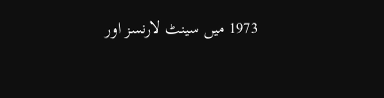1973 میں سینٹ لارنسز اور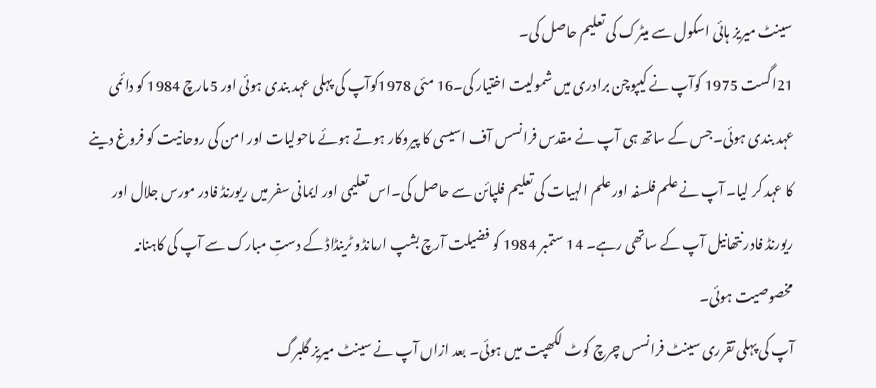سینٹ میریز ہائی اسکول سے میٹرک کی تعلیم حاصل کی۔
21اگست 1975 کوآپ نے کیپوچن برادری میں شمولیت اختیار کی۔16 مئی 1978کوآپ کی پہلی عہد بندی ہوئی اور 5مارچ 1984 کو دائمی عہد بندی ہوئی۔جس کے ساتھ ہی آپ نے مقدس فرانسس آف اسیسی کا پیروکار ہوتے ہوئے ماحولیات اور امن کی روحانیت کو فروغ دینے کا عہد کر لیا۔ آپ نے علم فلسفہ اور علم الہیات کی تعلیم فلپائن سے حاصل کی۔اس تعلیمی اور ایمانی سفر میں ریورنڈ فادر مورس جلال اور ریورنڈ فادر نتھانیل آپ کے ساتھی رہے۔ 14 ستمبر 1984 کو فضیلت آرچ بشپ ارمانڈو ٹرینڈاڈ کے دستِ مبارک سے آپ کی کاہنانہ مخصوصیت ہوئی۔
آپ کی پہلی تقرری سینٹ فرانسس چرچ کوٹ لکھپت میں ہوئی۔ بعد ازاں آپ نے سینٹ میریز گلبرگ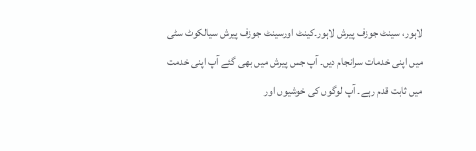لاہور، سینٹ جوزف پیرش لاہور۔کینٹ اورسینٹ جوزف پیرش سیالکوٹ سٹی میں اپنی خدمات سرانجام دیں۔ آپ جس پیرش میں بھی گئے آپ اپنی خدمت میں ثابت قدم رہے۔ آپ لوگوں کی خوشیوں اور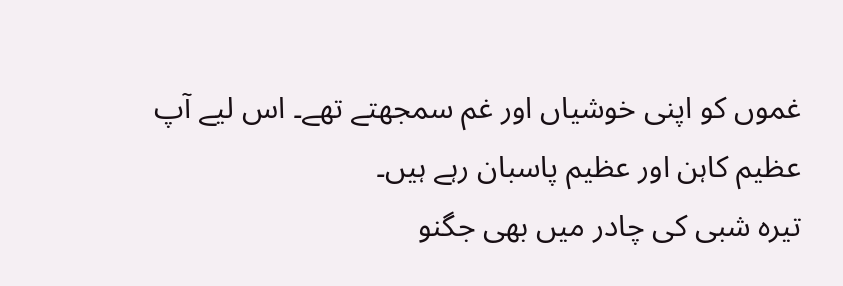غموں کو اپنی خوشیاں اور غم سمجھتے تھے۔ اس لیے آپ عظیم کاہن اور عظیم پاسبان رہے ہیں۔
تیرہ شبی کی چادر میں بھی جگنو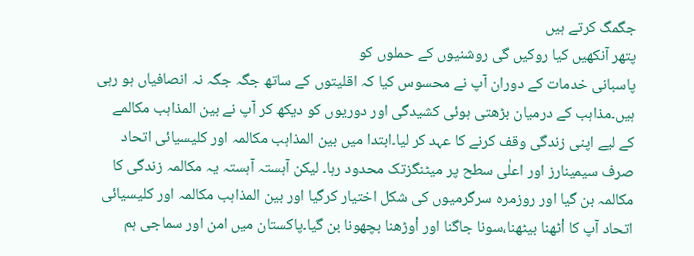جگمگ کرتے ہیں
پتھر آنکھیں کیا روکیں گی روشنیوں کے حملوں کو
پاسبانی خدمات کے دوران آپ نے محسوس کیا کہ اقلیتوں کے ساتھ جگہ جگہ نہ انصافیاں ہو رہی ہیں۔مذاہب کے درمیان بڑھتی ہوئی کشیدگی اور دوریوں کو دیکھ کر آپ نے بین المذاہب مکالمے کے لیے اپنی زندگی وقف کرنے کا عہد کر لیا۔ابتدا میں بین المذاہب مکالمہ اور کلیسیائی اتحاد صرف سیمینارز اور اعلٰی سطح پر میٹنگزتک محدود رہا۔ لیکن آہستہ آہستہ یہ مکالمہ زندگی کا مکالمہ بن گیا اور روزمرہ سرگرمیوں کی شکل اختیار کرگیا اور بین المذاہب مکالمہ اور کلیسیائی اتحاد آپ کا اْٹھنا بیٹھنا،سونا جاگنا اور اْوڑھنا بچھونا بن گیا۔پاکستان میں امن اور سماجی ہم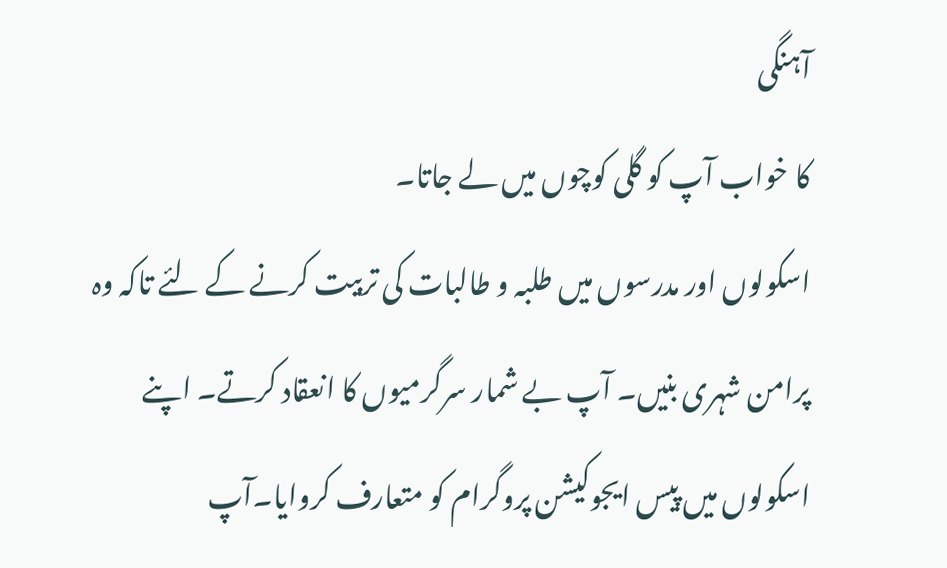آہنگی
کا خواب آپ کو گلی کوچوں میں لے جاتا۔
اسکولوں اور مدرسوں میں طلبہ و طالبات کی تربیت کرنے کے لئے تاکہ وہ پرامن شہری بنیں۔ آپ بے شمار سرگرمیوں کا انعقاد کرتے۔ اپنے اسکولوں میں پیس ایجوکیشن پروگرام کو متعارف کروایا۔آپ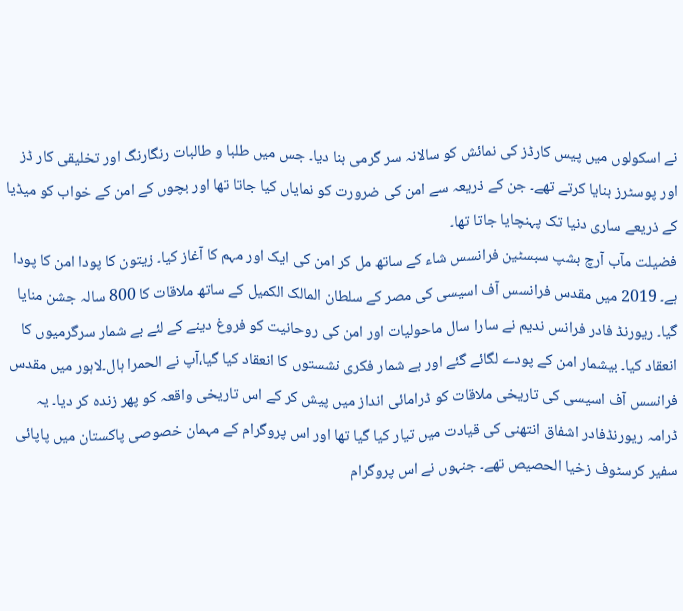نے اسکولوں میں پیس کارڈز کی نمائش کو سالانہ سر گرمی بنا دیا۔ جس میں طلبا و طالبات رنگارنگ اور تخلیقی کار ڈز اور پوسٹرز بنایا کرتے تھے۔ جن کے ذریعہ سے امن کی ضرورت کو نمایاں کیا جاتا تھا اور بچوں کے امن کے خواب کو میڈیا کے ذریعے ساری دنیا تک پہنچایا جاتا تھا۔
فضیلت مآب آرچ بشپ سبسٹین فرانسس شاء کے ساتھ مل کر امن کی ایک اور مہم کا آغاز کیا۔ زیتون کا پودا امن کا پودا ہے۔ 2019 میں مقدس فرانسس آف اسیسی کی مصر کے سلطان المالک الکمیل کے ساتھ ملاقات کا 800 سالہ جشن منایا گیا۔ ریورنڈ فادر فرانس ندیم نے سارا سال ماحولیات اور امن کی روحانیت کو فروغ دینے کے لئے بے شمار سرگرمیوں کا انعقاد کیا۔ بیشمار امن کے پودے لگائے گئے اور بے شمار فکری نشستوں کا انعقاد کیا گیا،آپ نے الحمرا ہال۔لاہور میں مقدس فرانسس آف اسیسی کی تاریخی ملاقات کو ڈرامائی انداز میں پیش کر کے اس تاریخی واقعہ کو پھر زندہ کر دیا۔ یہ ڈرامہ ریورنڈفادر اشفاق انتھنی کی قیادت میں تیار کیا گیا تھا اور اس پروگرام کے مہمان خصوصی پاکستان میں پاپائی سفیر کرسٹوف زخیا الحصیص تھے۔ جنہوں نے اس پروگرام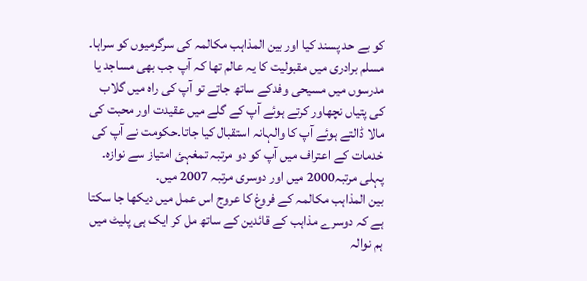کو بے حد پسند کیا اور بین المذاہب مکالمہ کی سرگرمیوں کو سراہا۔
مسلم برادری میں مقبولیت کا یہ عالم تھا کہ آپ جب بھی مساجد یا مدرسوں میں مسیحی وفدکے ساتھ جاتے تو آپ کی راہ میں گلاب کی پتیاں نچھاور کرتے ہوئے آپ کے گلے میں عقیدت اور محبت کی مالا ڈالتے ہوئے آپ کا والہانہ استقبال کیا جاتا۔حکومت نے آپ کی خدمات کے اعتراف میں آپ کو دو مرتبہ تمغہئ امتیاز سے نوازہ۔ پہلی مرتبہ2000 میں اور دوسری مرتبہ 2007 میں۔
بین المذاہب مکالمہ کے فروغ کا عروج اس عمل میں دیکھا جا سکتا ہے کہ دوسرے مذاہب کے قائدین کے ساتھ مل کر ایک ہی پلیٹ میں ہم نوالہ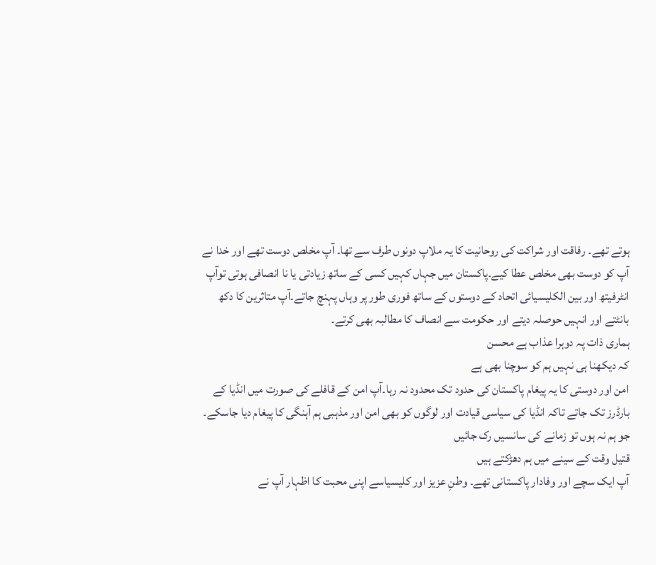ہوتے تھے۔ رفاقت اور شراکت کی روحانیت کا یہ ملاپ دونوں طرف سے تھا۔ آپ مخلص دوست تھے اور خدا نے آپ کو دوست بھی مخلص عطا کیے۔پاکستان میں جہاں کہیں کسی کے ساتھ زیادتی یا نا انصافی ہوتی توآپ انٹرفیتھ اور بین الکلیسیائی اتحاد کے دوستوں کے ساتھ فوری طور پر وہاں پہنچ جاتے۔آپ متاثرین کا دکھ بانٹتے اور انہیں حوصلہ دیتے اور حکومت سے انصاف کا مطالبہ بھی کرتے۔
ہماری ذات پہ دوہرا عذاب ہے محسن
کہ دیکھنا ہی نہیں ہم کو سوچنا بھی ہے
امن اور دوستی کا یہ پیغام پاکستان کی حدود تک محدود نہ رہا۔آپ امن کے قافلے کی صورت میں انڈیا کے بارڈرز تک جاتے تاکہ انڈیا کی سیاسی قیادت اور لوگوں کو بھی امن اور مذہبی ہم آہنگی کا پیغام دیا جاسکے۔
جو ہم نہ ہوں تو زمانے کی سانسیں رک جائیں
قتیل وقت کے سینے میں ہم دھڑکتے ہیں
آپ ایک سچے اور وفادار پاکستانی تھے۔ وطنِ عزیز اور کلیسیاسے اپنی محبت کا اظہار آپ نے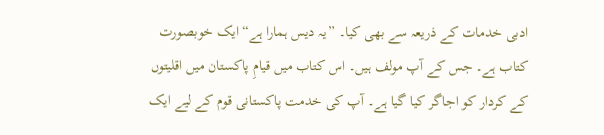ادبی خدمات کے ذریعہ سے بھی کیا۔ ”یہ دیس ہمارا ہے“ ایک خوبصورت کتاب ہے۔ جس کے آپ مولف ہیں۔ اس کتاب میں قیامِ پاکستان میں اقلیتوں کے کردار کو اجاگر کیا گیا ہے۔ آپ کی خدمت پاکستانی قوم کے لیے ایک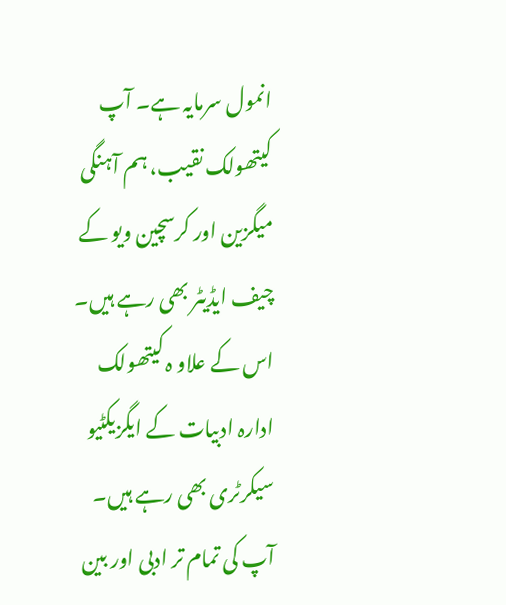انمول سرمایہ ہے۔ آپ کیتھولک نقیب، ہم آہنگی میگزین اور کرسچین ویو کے چیف ایڈیٹر بھی رہے ہیں۔ اس کے علاو ہ کیتھولک ادارہ ادبیات کے ایگزیکٹیو سیکرٹری بھی رہے ہیں۔ آپ کی تمام تر ادبی اور بین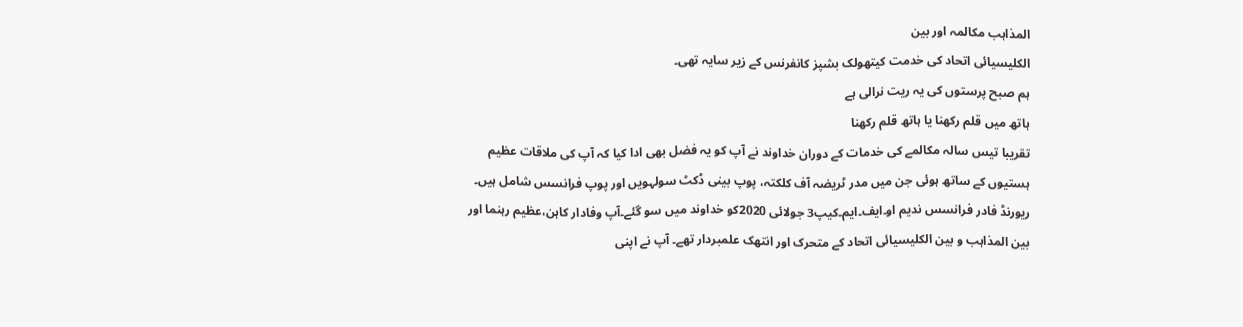المذاہب مکالمہ اور بین
الکلیسیائی اتحاد کی خدمت کیتھولک بشپز کانفرنس کے زیر سایہ تھی۔
ہم صبح پرستوں کی یہ ریت نرالی ہے
ہاتھ میں قلم رکھنا یا ہاتھ قلم رکھنا
تقریبا تیس سالہ مکالمے کی خدمات کے دوران خداوند نے آپ کو یہ فضل بھی ادا کیا کہ آپ کی ملاقات عظیم ہستیوں کے ساتھ ہوئی جن میں مدر ٹریضہ آف کلکتہ، پوپ بینی ڈکٹ سولہویں اور پوپ فرانسس شامل ہیں۔
ریورنڈ فادر فرانسس ندیم او۔ایف۔ایم۔کیپ3 جولائی 2020کو خداوند میں سو گئے۔آپ وفادار کاہن،عظیم رہنما اور بین المذاہب و بین الکلیسیائی اتحاد کے متحرک اور انتھک علمبردار تھے۔ آپ نے اپنی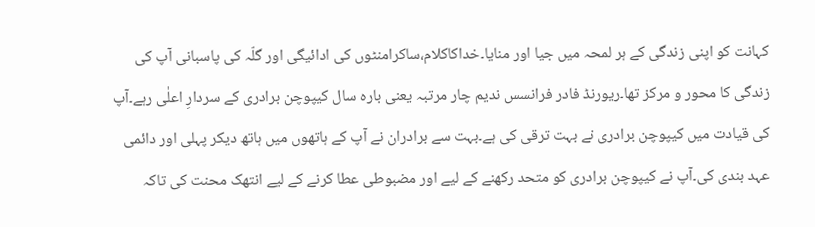کہانت کو اپنی زندگی کے ہر لمحہ میں جیا اور منایا۔خداکاکلام،ساکرامنٹوں کی ادائیگی اور گلّہ کی پاسبانی آپ کی زندگی کا محور و مرکز تھا۔ریورنڈ فادر فرانسس ندیم چار مرتبہ یعنی بارہ سال کیپوچن برادری کے سردارِ اعلٰی رہے۔آپ کی قیادت میں کیپوچن برادری نے بہت ترقی کی ہے۔بہت سے برادران نے آپ کے ہاتھوں میں ہاتھ دیکر پہلی اور دائمی عہد بندی کی۔آپ نے کیپوچن برادری کو متحد رکھنے کے لیے اور مضبوطی عطا کرنے کے لیے انتھک محنت کی تاکہ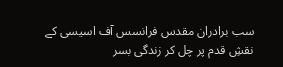سب برادران مقدس فرانسس آف اسیسی کے نقشِ قدم پر چل کر زندگی بسر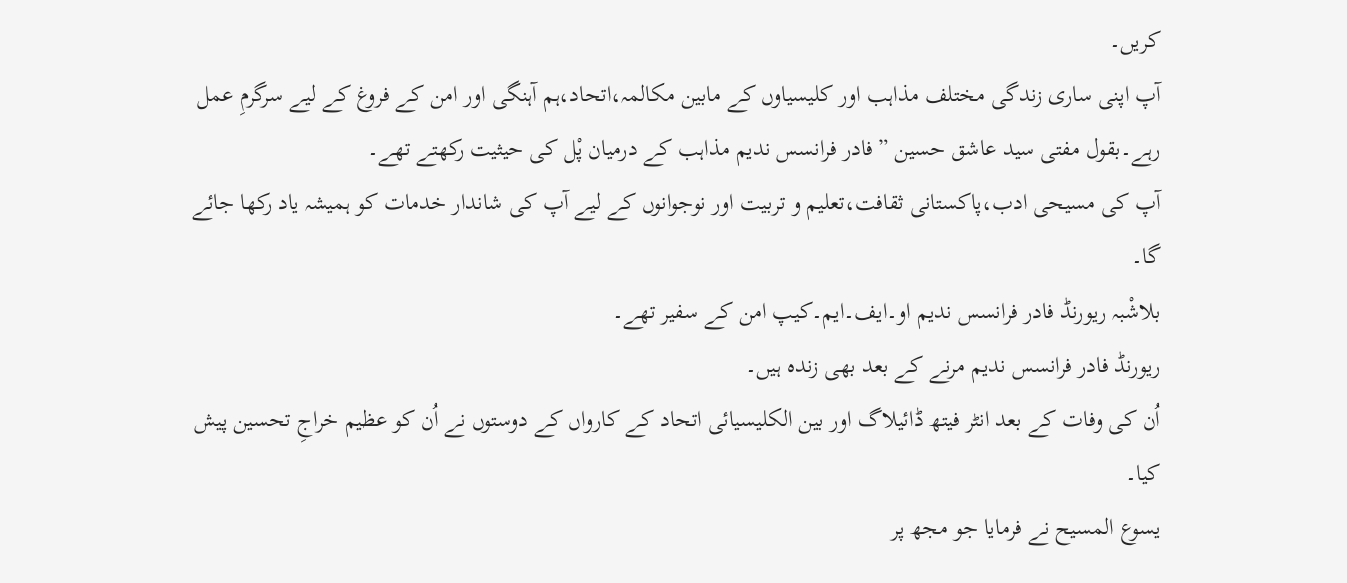کریں۔
آپ اپنی ساری زندگی مختلف مذاہب اور کلیسیاوں کے مابین مکالمہ،اتحاد،ہم آہنگی اور امن کے فروغ کے لیے سرگرمِ عمل رہے۔بقول مفتی سید عاشق حسین ”فادر فرانسس ندیم مذاہب کے درمیان پْل کی حیثیت رکھتے تھے۔
آپ کی مسیحی ادب،پاکستانی ثقافت،تعلیم و تربیت اور نوجوانوں کے لیے آپ کی شاندار خدمات کو ہمیشہ یاد رکھا جائے گا۔
بلاشْبہ ریورنڈ فادر فرانسس ندیم او۔ایف۔ایم۔کیپ امن کے سفیر تھے۔
ریورنڈ فادر فرانسس ندیم مرنے کے بعد بھی زندہ ہیں۔
اُن کی وفات کے بعد انٹر فیتھ ڈائیلاگ اور بین الکلیسیائی اتحاد کے کارواں کے دوستوں نے اُن کو عظیم خراجِ تحسین پیش کیا۔
یسوع المسیح نے فرمایا جو مجھ پر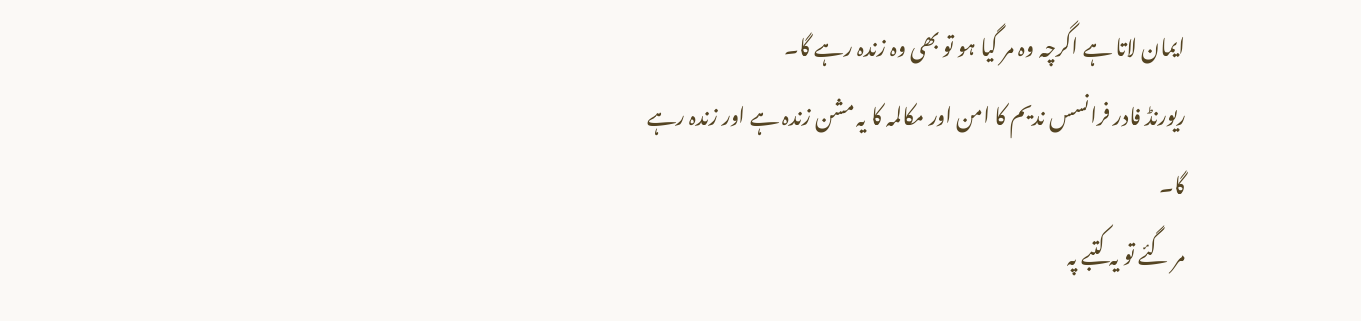ایمان لاتا ہے اگرچہ وہ مر گیا ہو تو بھی وہ زندہ رہے گا۔
ریورنڈ فادر فرانسس ندیم کا امن اور مکالمہ کا یہ مشن زندہ ہے اور زندہ رہے گا۔
مر گئے تو یہ کتبے پہ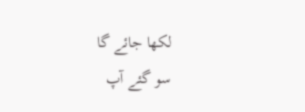لکھا جائے گا
سو گئے آپ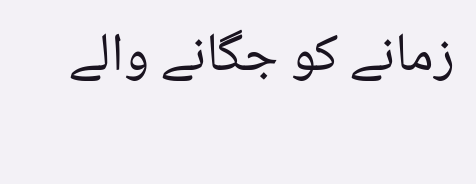زمانے کو جگانے والے